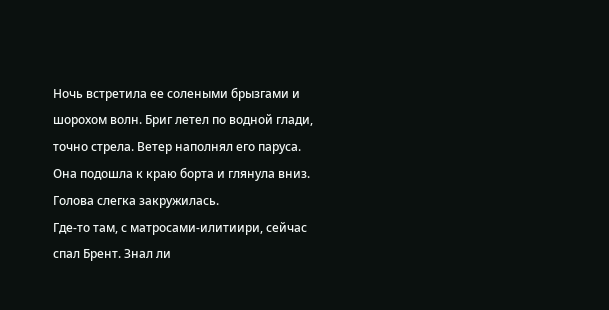Ночь встретила ее солеными брызгами и шорохом волн. Бриг летел по водной глади, точно стрела. Ветер наполнял его паруса.
Она подошла к краю борта и глянула вниз. Голова слегка закружилась.
Где-то там, с матросами-илитиири, сейчас спал Брент. Знал ли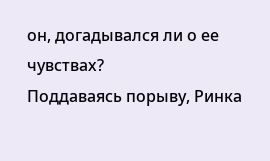он, догадывался ли о ее чувствах?
Поддаваясь порыву, Ринка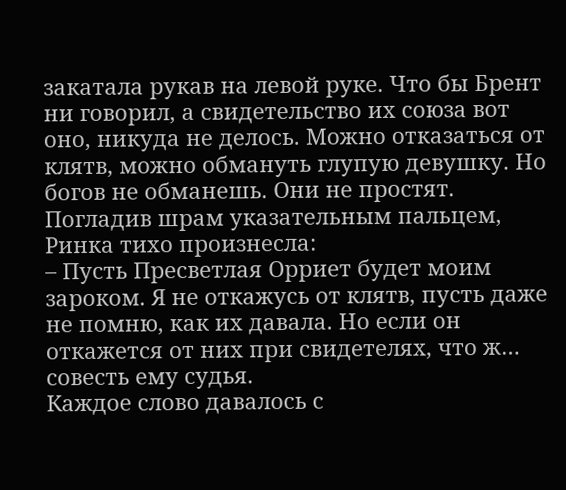закатала рукав на левой руке. Что бы Брент ни говорил, а свидетельство их союза вот оно, никуда не делось. Можно отказаться от клятв, можно обмануть глупую девушку. Но богов не обманешь. Они не простят.
Погладив шрам указательным пальцем, Ринка тихо произнесла:
– Пусть Пресветлая Орриет будет моим зароком. Я не откажусь от клятв, пусть даже не помню, как их давала. Но если он откажется от них при свидетелях, что ж… совесть ему судья.
Каждое слово давалось с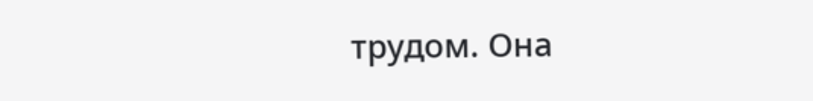трудом. Она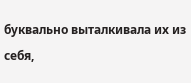буквально выталкивала их из себя,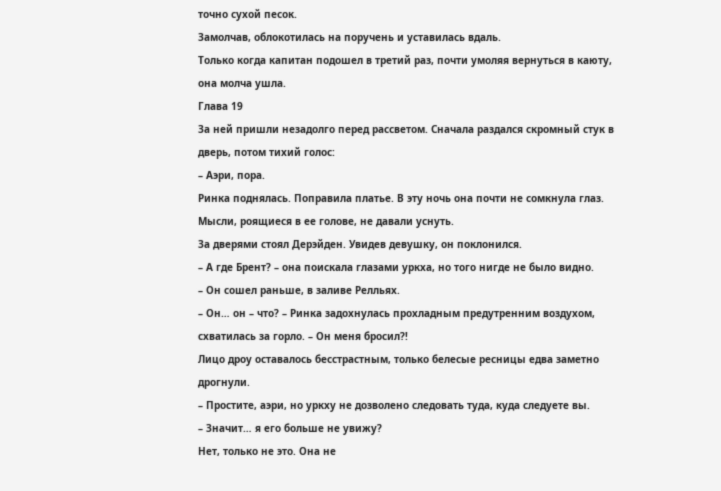точно сухой песок.
Замолчав, облокотилась на поручень и уставилась вдаль.
Только когда капитан подошел в третий раз, почти умоляя вернуться в каюту, она молча ушла.
Глава 19
За ней пришли незадолго перед рассветом. Сначала раздался скромный стук в дверь, потом тихий голос:
– Аэри, пора.
Ринка поднялась. Поправила платье. В эту ночь она почти не сомкнула глаз. Мысли, роящиеся в ее голове, не давали уснуть.
За дверями стоял Дерэйден. Увидев девушку, он поклонился.
– А где Брент? – она поискала глазами уркха, но того нигде не было видно.
– Он сошел раньше, в заливе Релльях.
– Он… он – что? – Ринка задохнулась прохладным предутренним воздухом, схватилась за горло. – Он меня бросил?!
Лицо дроу оставалось бесстрастным, только белесые ресницы едва заметно дрогнули.
– Простите, аэри, но уркху не дозволено следовать туда, куда следуете вы.
– Значит… я его больше не увижу?
Нет, только не это. Она не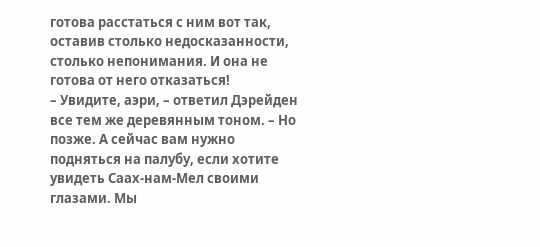готова расстаться с ним вот так, оставив столько недосказанности, столько непонимания. И она не готова от него отказаться!
– Увидите, аэри, – ответил Дэрейден все тем же деревянным тоном. – Но позже. А сейчас вам нужно подняться на палубу, если хотите увидеть Саах-нам-Мел своими глазами. Мы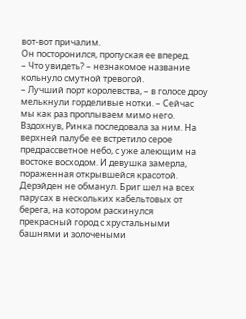вот-вот причалим.
Он посторонился, пропуская ее вперед.
– Что увидеть? – незнакомое название кольнуло смутной тревогой.
– Лучший порт королевства, – в голосе дроу мелькнули горделивые нотки. – Сейчас мы как раз проплываем мимо него.
Вздохнув, Ринка последовала за ним. На верхней палубе ее встретило серое предрассветное небо, с уже алеющим на востоке восходом. И девушка замерла, пораженная открывшейся красотой.
Дерэйден не обманул. Бриг шел на всех парусах в нескольких кабельтовых от берега, на котором раскинулся прекрасный город с хрустальными башнями и золочеными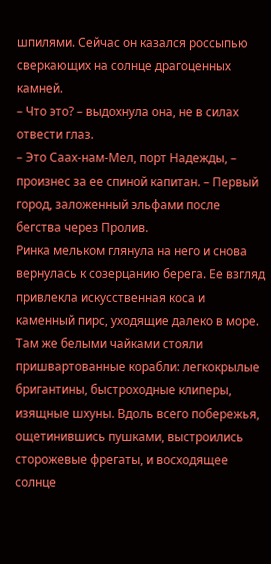шпилями. Сейчас он казался россыпью сверкающих на солнце драгоценных камней.
– Что это? – выдохнула она, не в силах отвести глаз.
– Это Саах-нам-Мел, порт Надежды, – произнес за ее спиной капитан. – Первый город, заложенный эльфами после бегства через Пролив.
Ринка мельком глянула на него и снова вернулась к созерцанию берега. Ее взгляд привлекла искусственная коса и каменный пирс, уходящие далеко в море. Там же белыми чайками стояли пришвартованные корабли: легкокрылые бригантины, быстроходные клиперы, изящные шхуны. Вдоль всего побережья, ощетинившись пушками, выстроились сторожевые фрегаты, и восходящее солнце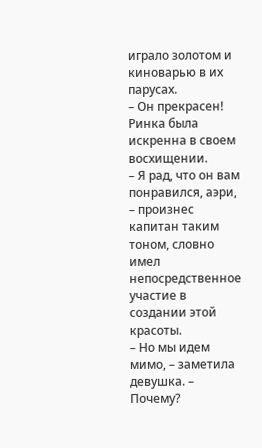играло золотом и киноварью в их парусах.
– Он прекрасен!
Ринка была искренна в своем восхищении.
– Я рад, что он вам понравился, аэри, – произнес капитан таким тоном, словно имел непосредственное участие в создании этой красоты.
– Но мы идем мимо, – заметила девушка. – Почему?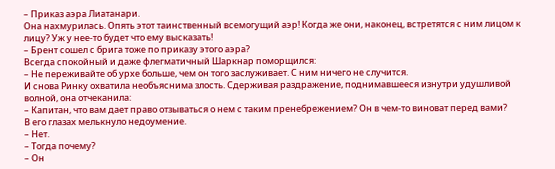– Приказ аэра Лиатанари.
Она нахмурилась. Опять этот таинственный всемогущий аэр! Когда же они, наконец, встретятся с ним лицом к лицу? Уж у нее-то будет что ему высказать!
– Брент сошел с брига тоже по приказу этого аэра?
Всегда спокойный и даже флегматичный Шаркнар поморщился:
– Не переживайте об урхе больше, чем он того заслуживает. С ним ничего не случится.
И снова Ринку охватила необъяснима злость. Сдерживая раздражение, поднимавшееся изнутри удушливой волной, она отчеканила:
– Капитан, что вам дает право отзываться о нем с таким пренебрежением? Он в чем-то виноват перед вами?
В его глазах мелькнуло недоумение.
– Нет.
– Тогда почему?
– Он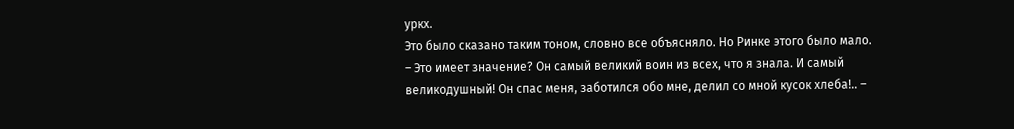уркх.
Это было сказано таким тоном, словно все объясняло. Но Ринке этого было мало.
– Это имеет значение? Он самый великий воин из всех, что я знала. И самый великодушный! Он спас меня, заботился обо мне, делил со мной кусок хлеба!.. –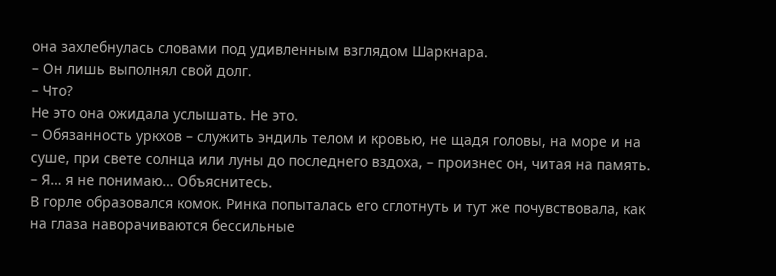она захлебнулась словами под удивленным взглядом Шаркнара.
– Он лишь выполнял свой долг.
– Что?
Не это она ожидала услышать. Не это.
– Обязанность уркхов – служить эндиль телом и кровью, не щадя головы, на море и на суше, при свете солнца или луны до последнего вздоха, – произнес он, читая на память.
– Я… я не понимаю… Объяснитесь.
В горле образовался комок. Ринка попыталась его сглотнуть и тут же почувствовала, как на глаза наворачиваются бессильные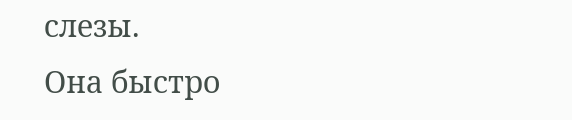слезы.
Она быстро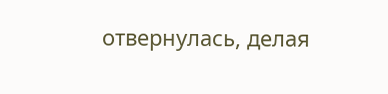отвернулась, делая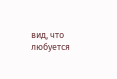вид, что любуется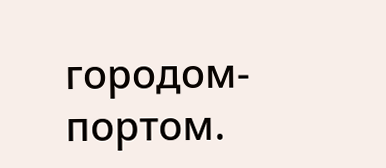городом-портом.